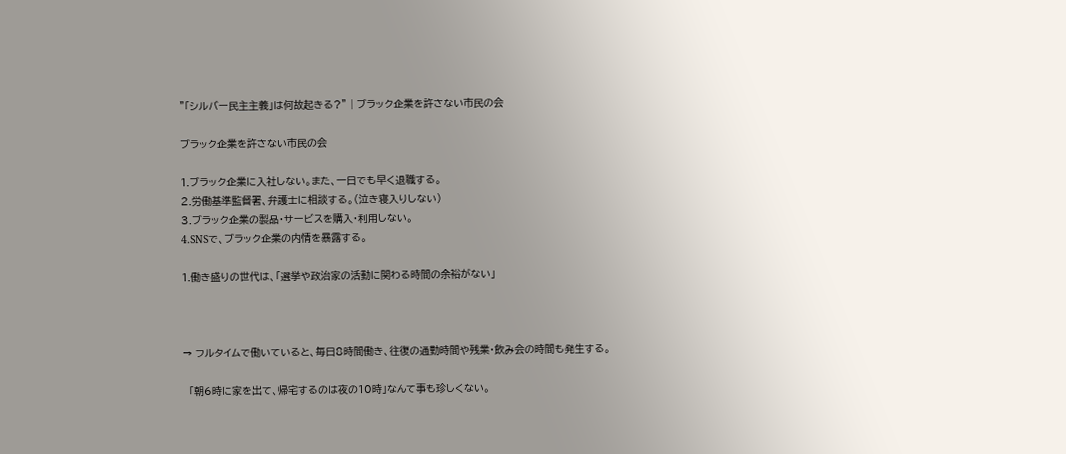”「シルバー民主主義」は何故起きる?” | ブラック企業を許さない市民の会

ブラック企業を許さない市民の会

1.ブラック企業に入社しない。また、一日でも早く退職する。
2.労働基準監督署、弁護士に相談する。(泣き寝入りしない)
3.ブラック企業の製品・サービスを購入・利用しない。
4.SNSで、ブラック企業の内情を暴露する。

1.働き盛りの世代は、「選挙や政治家の活動に関わる時間の余裕がない」



→ フルタイムで働いていると、毎日8時間働き、往復の通勤時間や残業・飲み会の時間も発生する。

  「朝6時に家を出て、帰宅するのは夜の10時」なんて事も珍しくない。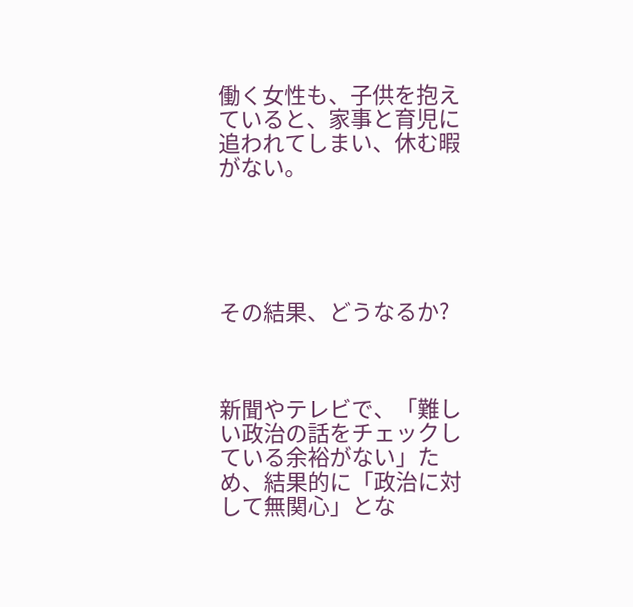働く女性も、子供を抱えていると、家事と育児に追われてしまい、休む暇がない。





その結果、どうなるか?



新聞やテレビで、「難しい政治の話をチェックしている余裕がない」ため、結果的に「政治に対して無関心」とな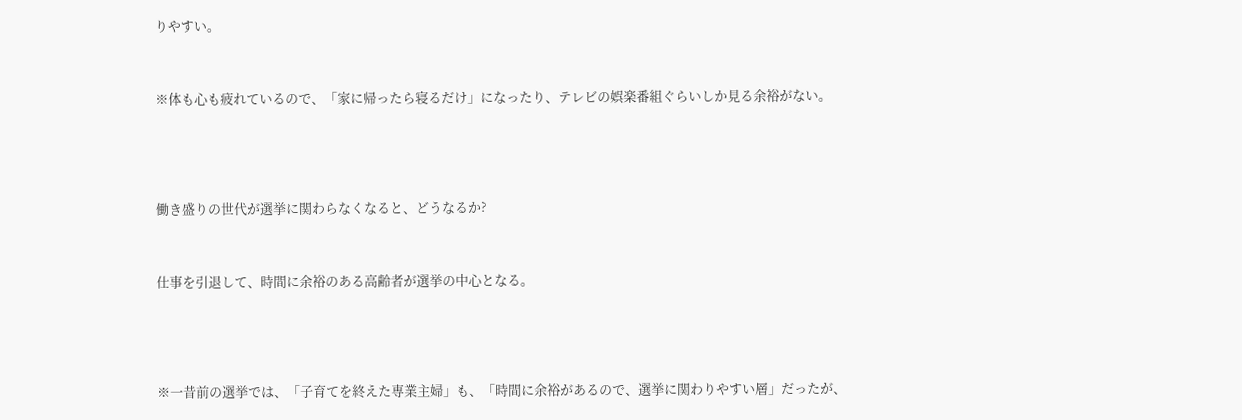りやすい。



※体も心も疲れているので、「家に帰ったら寝るだけ」になったり、テレビの娯楽番組ぐらいしか見る余裕がない。





働き盛りの世代が選挙に関わらなくなると、どうなるか?



仕事を引退して、時間に余裕のある高齢者が選挙の中心となる。





※一昔前の選挙では、「子育てを終えた専業主婦」も、「時間に余裕があるので、選挙に関わりやすい層」だったが、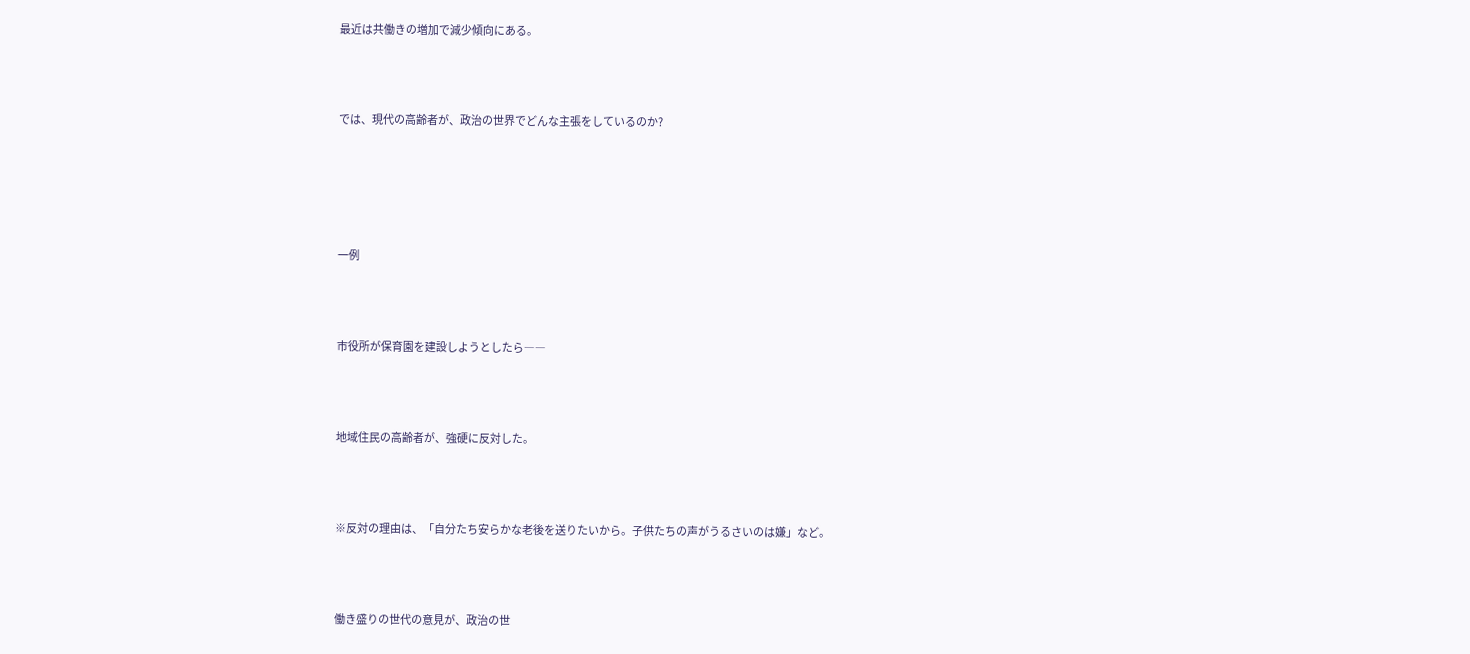最近は共働きの増加で減少傾向にある。



では、現代の高齢者が、政治の世界でどんな主張をしているのか?





一例



市役所が保育園を建設しようとしたら――



地域住民の高齢者が、強硬に反対した。



※反対の理由は、「自分たち安らかな老後を送りたいから。子供たちの声がうるさいのは嫌」など。



働き盛りの世代の意見が、政治の世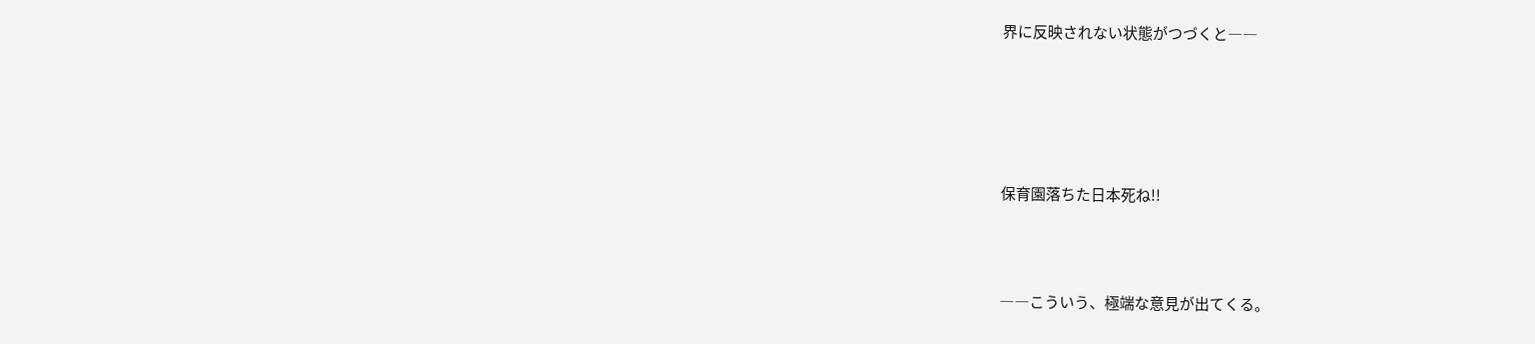界に反映されない状態がつづくと――





保育園落ちた日本死ね!!



――こういう、極端な意見が出てくる。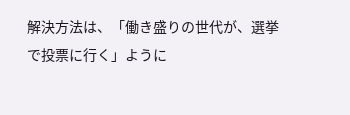解決方法は、「働き盛りの世代が、選挙で投票に行く」ように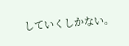していくしかない。